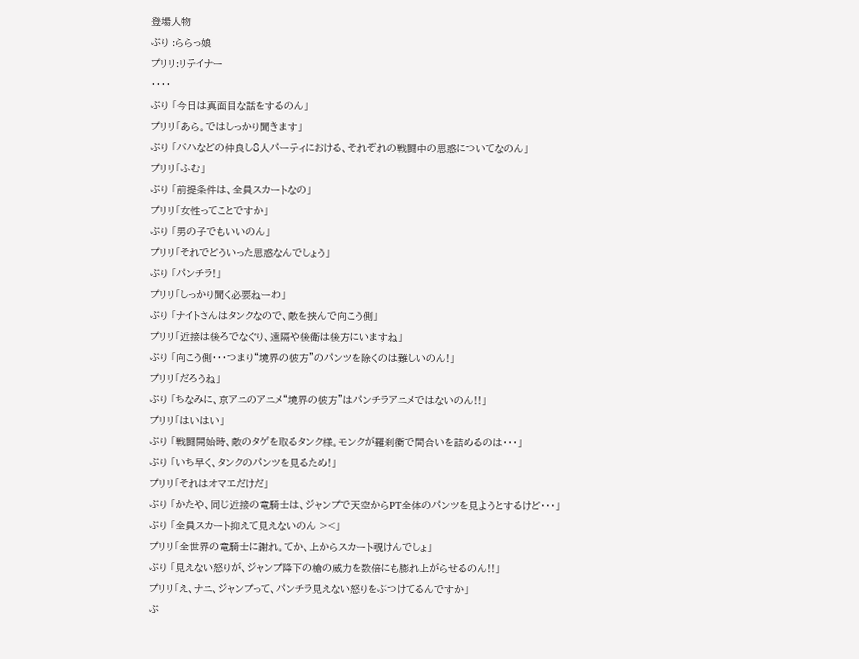登場人物
ぷり :ららっ娘
プリリ:リテイナー
・・・・
ぷり 「今日は真面目な話をするのん」
プリリ「あら。ではしっかり聞きます」
ぷり 「バハなどの仲良し8人パーティにおける、それぞれの戦闘中の思惑についてなのん」
プリリ「ふむ」
ぷり 「前提条件は、全員スカートなの」
プリリ「女性ってことですか」
ぷり 「男の子でもいいのん」
プリリ「それでどういった思惑なんでしょう」
ぷり 「パンチラ!」
プリリ「しっかり聞く必要ねーわ」
ぷり 「ナイトさんはタンクなので、敵を挟んで向こう側」
プリリ「近接は後ろでなぐり、遠隔や後衛は後方にいますね」
ぷり 「向こう側・・・つまり“境界の彼方”のパンツを除くのは難しいのん!」
プリリ「だろうね」
ぷり 「ちなみに、京アニのアニメ“境界の彼方”はパンチラアニメではないのん!!」
プリリ「はいはい」
ぷり 「戦闘開始時、敵のタゲを取るタンク様。モンクが羅刹衝で間合いを詰めるのは・・・」
ぷり 「いち早く、タンクのパンツを見るため!」
プリリ「それはオマエだけだ」
ぷり 「かたや、同じ近接の竜騎士は、ジャンプで天空からPT全体のパンツを見ようとするけど・・・」
ぷり 「全員スカート抑えて見えないのん ><」
プリリ「全世界の竜騎士に謝れ。てか、上からスカート覗けんでしょ」
ぷり 「見えない怒りが、ジャンプ降下の槍の威力を数倍にも膨れ上がらせるのん!!」
プリリ「え、ナニ、ジャンプって、パンチラ見えない怒りをぶつけてるんですか」
ぷ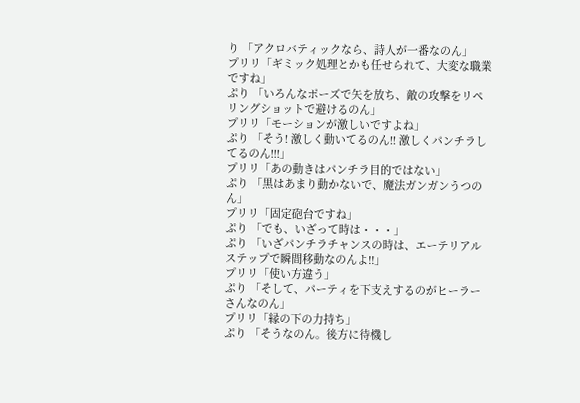り 「アクロバティックなら、詩人が一番なのん」
プリリ「ギミック処理とかも任せられて、大変な職業ですね」
ぷり 「いろんなポーズで矢を放ち、敵の攻撃をリペリングショットで避けるのん」
プリリ「モーションが激しいですよね」
ぷり 「そう! 激しく動いてるのん!! 激しくパンチラしてるのん!!!」
プリリ「あの動きはパンチラ目的ではない」
ぷり 「黒はあまり動かないで、魔法ガンガンうつのん」
プリリ「固定砲台ですね」
ぷり 「でも、いざって時は・・・」
ぷり 「いざパンチラチャンスの時は、エーテリアルステップで瞬間移動なのんよ!!」
プリリ「使い方違う」
ぷり 「そして、パーティを下支えするのがヒーラーさんなのん」
プリリ「縁の下の力持ち」
ぷり 「そうなのん。後方に待機し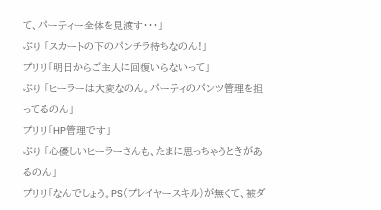て、パーティー全体を見渡す・・・」
ぷり 「スカートの下のパンチラ待ちなのん!」
プリリ「明日からご主人に回復いらないって」
ぷり 「ヒーラーは大変なのん。パーティのパンツ管理を担ってるのん」
プリリ「HP管理です」
ぷり 「心優しいヒーラーさんも、たまに思っちゃうときがあるのん」
プリリ「なんでしょう。PS(プレイヤースキル)が無くて、被ダ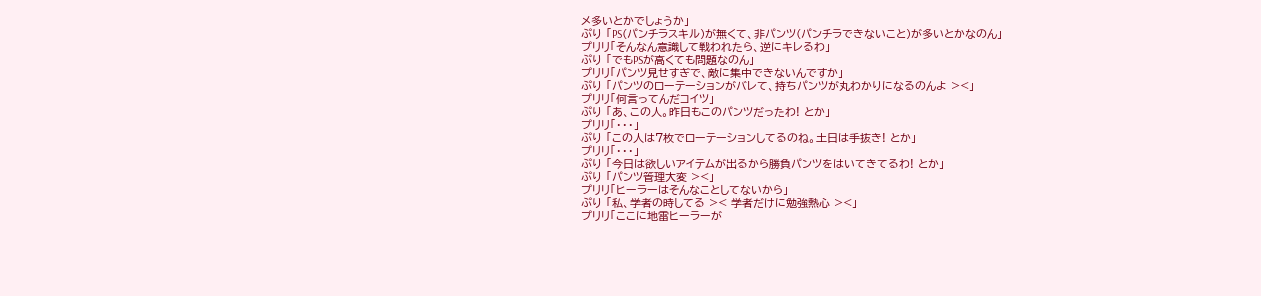メ多いとかでしょうか」
ぷり 「PS(パンチラスキル)が無くて、非パンツ(パンチラできないこと)が多いとかなのん」
プリリ「そんなん意識して戦われたら、逆にキレるわ」
ぷり 「でもPSが高くても問題なのん」
プリリ「パンツ見せすぎで、敵に集中できないんですか」
ぷり 「パンツのローテーションがバレて、持ちパンツが丸わかりになるのんよ ><」
プリリ「何言ってんだコイツ」
ぷり 「あ、この人。昨日もこのパンツだったわ! とか」
プリリ「・・・」
ぷり 「この人は7枚でローテーションしてるのね。土日は手抜き! とか」
プリリ「・・・」
ぷり 「今日は欲しいアイテムが出るから勝負パンツをはいてきてるわ! とか」
ぷり 「パンツ管理大変 ><」
プリリ「ヒーラーはそんなことしてないから」
ぷり 「私、学者の時してる >< 学者だけに勉強熱心 ><」
プリリ「ここに地雷ヒーラーが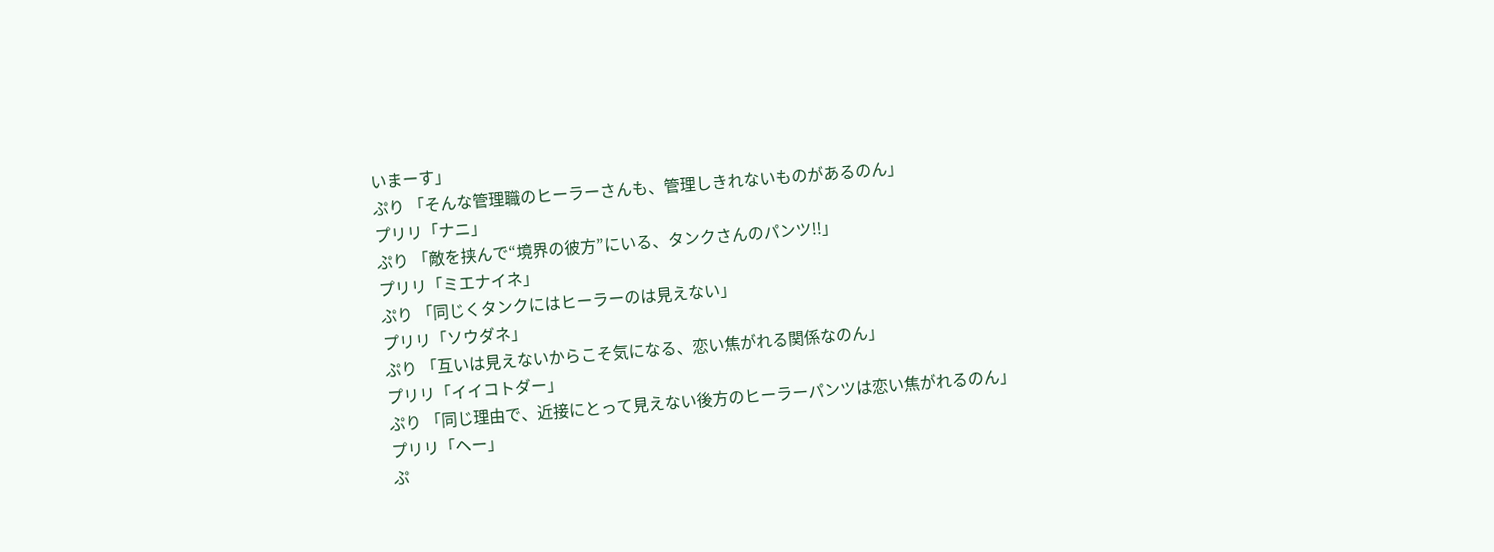いまーす」
ぷり 「そんな管理職のヒーラーさんも、管理しきれないものがあるのん」
プリリ「ナニ」
ぷり 「敵を挟んで“境界の彼方”にいる、タンクさんのパンツ!!」
プリリ「ミエナイネ」
ぷり 「同じくタンクにはヒーラーのは見えない」
プリリ「ソウダネ」
ぷり 「互いは見えないからこそ気になる、恋い焦がれる関係なのん」
プリリ「イイコトダー」
ぷり 「同じ理由で、近接にとって見えない後方のヒーラーパンツは恋い焦がれるのん」
プリリ「ヘー」
ぷ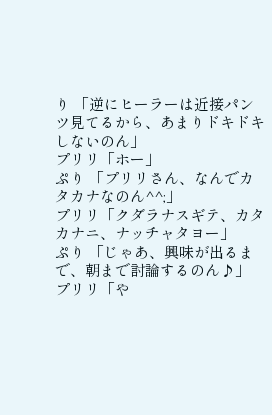り 「逆にヒーラーは近接パンツ見てるから、あまりドキドキしないのん」
プリリ「ホー」
ぷり 「プリリさん、なんでカタカナなのん^^;」
プリリ「クダラナスギテ、カタカナニ、ナッチャタヨー」
ぷり 「じゃあ、興味が出るまで、朝まで討論するのん♪」
プリリ「や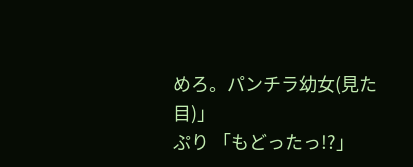めろ。パンチラ幼女(見た目)」
ぷり 「もどったっ!?」